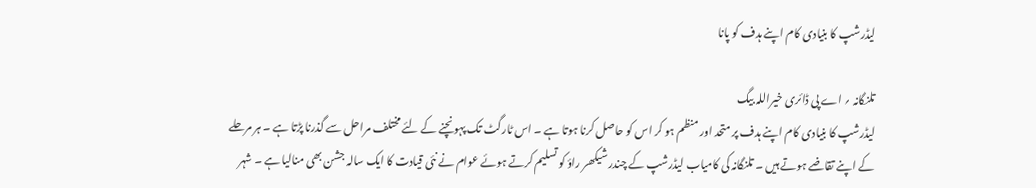لیڈرشپ کا بنیادی کام اپنے ہدف کو پانا

تلنگانہ ؍ اے پی ڈائری خیراللہ بیگ
لیڈرشپ کا بنیادی کام اپنے ہدف پر متحد اور منظم ہو کر اس کو حاصل کرنا ہوتا ہے ۔ اس ٹارگٹ تک پہونچنے کے لئے مختلف مراحل سے گذرنا پڑتا ہے ۔ ہر مرحلے کے اپنے تقاضے ہوتے ہیں ۔ تلنگانہ کی کامیاب لیڈرشپ کے چندر شیکھر راؤ کو تسلیم کرتے ہوئے عوام نے نئی قیادت کا ایک سالہ جشن بھی منالیا ہے ۔ شہر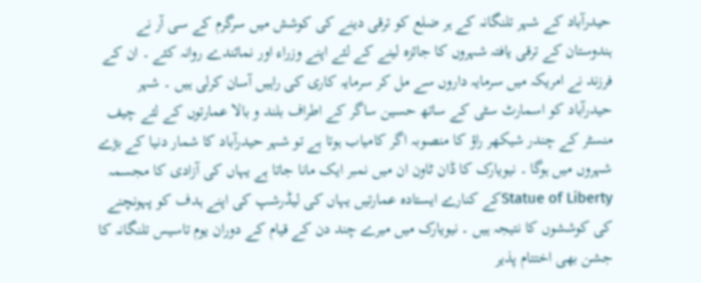حیدرآباد کے شہر تلنگانہ کے ہر ضلع کو ترقی دینے کی کوشش میں سرگرم کے سی آر نے ہندوستان کے ترقی یافتہ شہروں کا جائزہ لینے کے لئے اپنے وزراء اور نمائندے روانہ کئے ۔ ان کے فرزند نے امریکہ میں سرمایہ داروں سے مل کر سرمایہ کاری کی راہیں آسان کرلی ہیں ۔ شہر حیدرآباد کو اسمارٹ سٹی کے ساتھ حسین ساگر کے اطراف بلند و بالا عمارتوں کے لئے چیف منسٹر کے چندر شیکھر راؤ کا منصوبہ اگر کامیاب ہوتا ہے تو شہر حیدرآباد کا شمار دنیا کے بڑے شہروں میں ہوگا ۔ نیویارک کا ڈان ٹاون ان میں نمبر ایک مانا جاتا ہے یہاں کی آزادی کا مجسمہ Statue of Libertyکے کنارے ایستادہ عمارتیں یہاں کی لیڈرشپ کی اپنے ہدف کو پہونچنے کی کوششوں کا نتیجہ ہیں ۔ نیویارک میں میرے چند دن کے قیام کے دوران یوم تاسیس تلنگانہ کا جشن بھی اختتام پذیر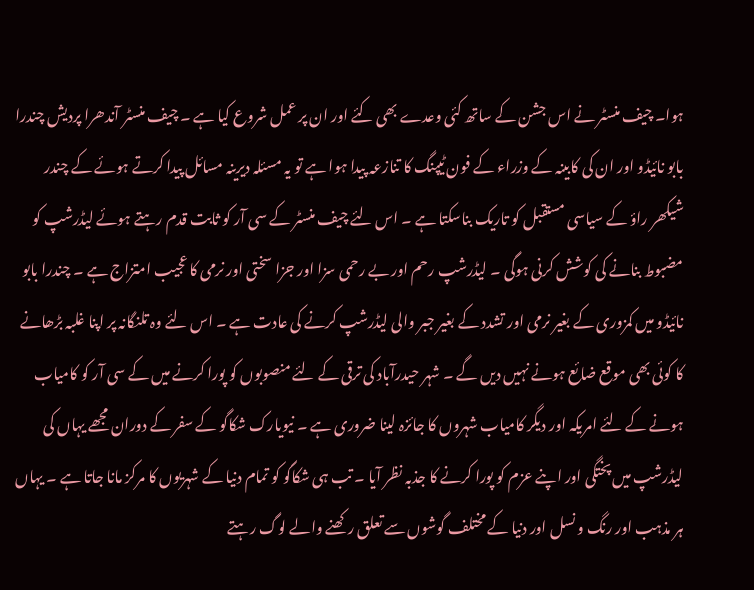ہوا۔ چیف منسٹر نے اس جشن کے ساتھ کئی وعدے بھی کئے اور ان پر عمل شروع کیا ہے ۔ چیف منسٹر آندھرا پردیش چندرا بابو نائیڈو اور ان کی کابینہ کے وزراء کے فون ٹیپنگ کا تنازعہ پیدا ہوا ہے تو یہ مسئلہ دیرینہ مسائل پیدا کرتے ہوئے کے چندر شیکھر راؤ کے سیاسی مستقبل کو تاریک بناسکتا ہے ۔ اس لئے چیف منسٹر کے سی آر کو ثابت قدم رہتے ہوئے لیڈرشپ کو مضبوط بنانے کی کوشش کرنی ہوگی ۔ لیڈرشپ رحم اور بے رحمی سزا اور جزا سختی اور نرمی کا عجیب امتزاج ہے ۔ چندرا بابو نائیڈو میں کمزوری کے بغیر نرمی اور تشدد کے بغیر جبر والی لیڈرشپ کرنے کی عادت ہے ۔ اس لئے وہ تلنگانہ پر اپنا غلبہ بڑھانے کا کوئی بھی موقع ضائع ہونے نہیں دیں گے ۔ شہر حیدرآباد کی ترقی کے لئے منصوبوں کو پورا کرنے میں کے سی آر کو کامیاب ہونے کے لئے امریکہ اور دیگر کامیاب شہروں کا جائزہ لینا ضروری ہے ۔ نیویارک شکاگو کے سفر کے دوران مجھے یہاں کی لیڈرشپ میں پختگی اور اپنے عزم کو پورا کرنے کا جذبہ نظر آیا ۔ تب ہی شکاگو کو تمام دنیا کے شہریوں کا مرکز مانا جاتا ہے ۔ یہاں ہر مذہب اور رنگ و نسل اور دنیا کے مختلف گوشوں سے تعلق رکھنے والے لوگ رہتے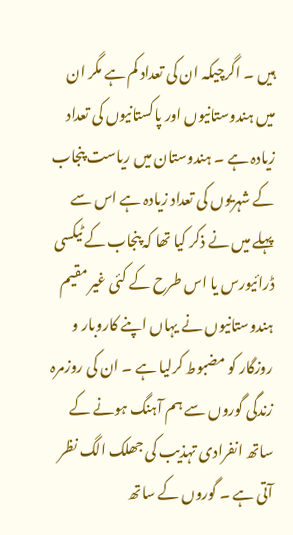ہیں ۔ اگرچیکہ ان کی تعداد کم ہے مگر ان میں ہندوستانیوں اور پاکستانیوں کی تعداد زیادہ ہے ۔ ہندوستان میں ریاست پنجاب کے شہریوں کی تعداد زیادہ ہے اس سے پہلے میں نے ذکر کیا تھا کہ پنجاب کے ٹیکسی ڈرائیورس یا اس طرح کے کئی غیر مقیم ہندوستانیوں نے یہاں اپنے کاروبار و روزگار کو مضبوط کرلیا ہے ۔ ان کی روزمرہ زندگی گوروں سے ہم آہنگ ہونے کے ساتھ انفرادی تہذیب کی جھلک الگ نظر آتی ہے ۔ گوروں کے ساتھ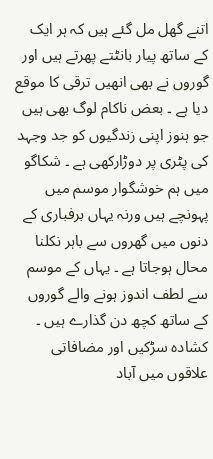اتنے گھل مل گئے ہیں کہ ہر ایک کے ساتھ پیار بانٹتے پھرتے ہیں اور گوروں نے بھی انھیں ترقی کا موقع دیا ہے ۔ بعض ناکام لوگ بھی ہیں جو ہنوز اپنی زندگیوں کو جد وجہد کی پٹری پر دوڑارکھی ہے ۔ شکاگو میں ہم خوشگوار موسم میں پہونچے ہیں ورنہ یہاں برفباری کے دنوں میں گھروں سے باہر نکلنا محال ہوجاتا ہے ۔ یہاں کے موسم سے لطف اندوز ہونے والے گوروں کے ساتھ کچھ دن گذارے ہیں ۔ کشادہ سڑکیں اور مضافاتی علاقوں میں آباد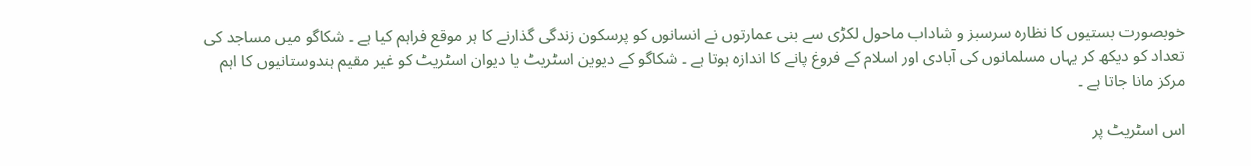خوبصورت بستیوں کا نظارہ سرسبز و شاداب ماحول لکڑی سے بنی عمارتوں نے انسانوں کو پرسکون زندگی گذارنے کا ہر موقع فراہم کیا ہے ۔ شکاگو میں مساجد کی تعداد کو دیکھ کر یہاں مسلمانوں کی آبادی اور اسلام کے فروغ پانے کا اندازہ ہوتا ہے ۔ شکاگو کے دیوین اسٹریٹ یا دیوان اسٹریٹ کو غیر مقیم ہندوستانیوں کا اہم مرکز مانا جاتا ہے ۔

اس اسٹریٹ پر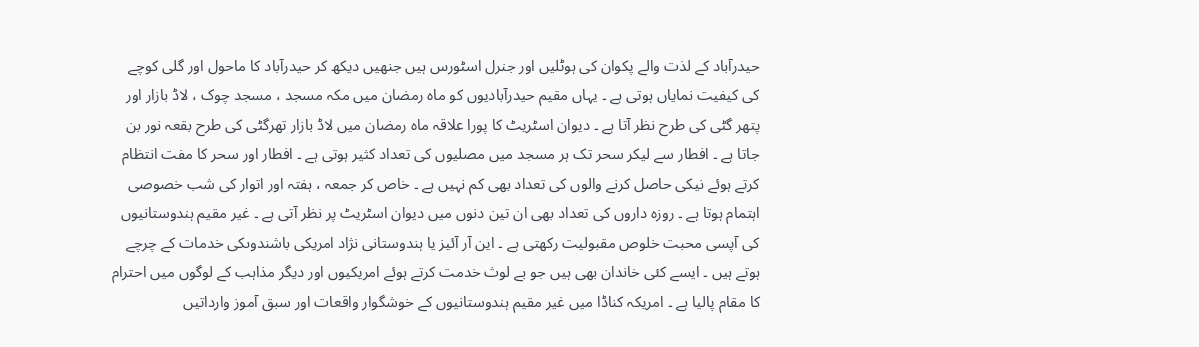حیدرآباد کے لذت والے پکوان کی ہوٹلیں اور جنرل اسٹورس ہیں جنھیں دیکھ کر حیدرآباد کا ماحول اور گلی کوچے کی کیفیت نمایاں ہوتی ہے ۔ یہاں مقیم حیدرآبادیوں کو ماہ رمضان میں مکہ مسجد ، مسجد چوک ، لاڈ بازار اور پتھر گٹی کی طرح نظر آتا ہے ۔ دیوان اسٹریٹ کا پورا علاقہ ماہ رمضان میں لاڈ بازار تھرگٹی کی طرح بقعہ نور بن جاتا ہے ۔ افطار سے لیکر سحر تک ہر مسجد میں مصلیوں کی تعداد کثیر ہوتی ہے ۔ افطار اور سحر کا مفت انتظام کرتے ہوئے نیکی حاصل کرنے والوں کی تعداد بھی کم نہیں ہے ۔ خاص کر جمعہ ، ہفتہ اور اتوار کی شب خصوصی اہتمام ہوتا ہے ۔ روزہ داروں کی تعداد بھی ان تین دنوں میں دیوان اسٹریٹ پر نظر آتی ہے ۔ غیر مقیم ہندوستانیوں کی آپسی محبت خلوص مقبولیت رکھتی ہے ۔ این آر آئیز یا ہندوستانی نژاد امریکی باشندوںکی خدمات کے چرچے ہوتے ہیں ۔ ایسے کئی خاندان بھی ہیں جو بے لوث خدمت کرتے ہوئے امریکیوں اور دیگر مذاہب کے لوگوں میں احترام کا مقام پالیا ہے ۔ امریکہ کناڈا میں غیر مقیم ہندوستانیوں کے خوشگوار واقعات اور سبق آموز وارداتیں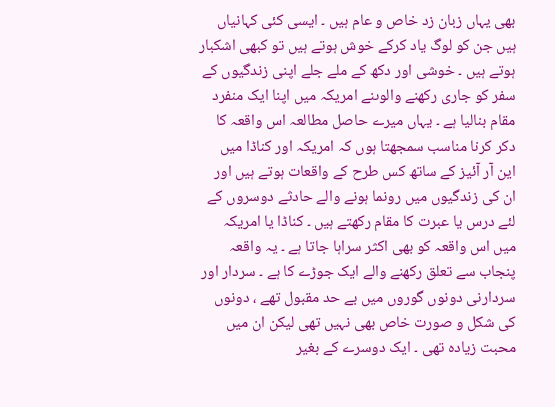بھی یہاں زبان زد خاص و عام ہیں ۔ ایسی کئی کہانیاں ہیں جن کو لوگ یاد کرکے خوش ہوتے ہیں تو کبھی اشکبار ہوتے ہیں ۔ خوشی اور دکھ کے ملے جلے اپنی زندگیوں کے سفر کو جاری رکھنے والوںنے امریکہ میں اپنا ایک منفرد مقام بنالیا ہے ۔ یہاں میرے حاصل مطالعہ اس واقعہ کا دکر کرنا مناسب سمجھتا ہوں کہ امریکہ اور کناڈا میں این آر آئیز کے ساتھ کس طرح کے واقعات ہوتے ہیں اور ان کی زندگیوں میں رونما ہونے والے حادثے دوسروں کے لئے درس یا عبرت کا مقام رکھتے ہیں ۔ کناڈا یا امریکہ میں اس واقعہ کو بھی اکثر سراہا جاتا ہے ۔ یہ واقعہ پنجاب سے تعلق رکھنے والے ایک جوڑے کا ہے ۔ سردار اور سردارنی دونوں گوروں میں بے حد مقبول تھے ، دونوں کی شکل و صورت خاص بھی نہیں تھی لیکن ان میں محبت زیادہ تھی ۔ ایک دوسرے کے بغیر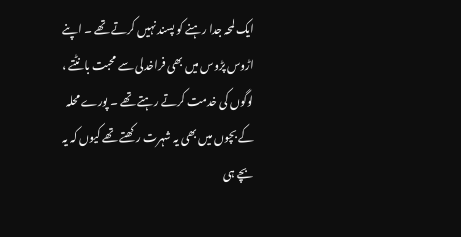ایک لمحہ جدا رہنے کو پسند نہیں کرتے تھے ۔ اپنے اڑوس پڑوس میں بھی فراخدلی سے محبت بانٹتے ، لوگوں کی خدمت کرتے رہتے تھے ۔ پورے محلہ کے بچوں میں بھی یہ شہرت رکھتے تھے کیوں کہ یہ بچے ہی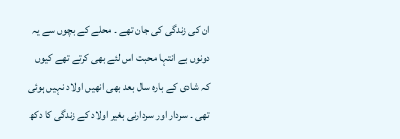ان کی زندگی کی جان تھے ۔ محلے کے بچوں سے یہ دونوں بے انتہا محبت اس لئے بھی کرتے تھے کیوں کہ شادی کے بارہ سال بعد بھی انھیں اولاد نہیں ہوئی تھی ۔ سردار اور سردارنی بغیر اولاد کے زندگی کا دکھ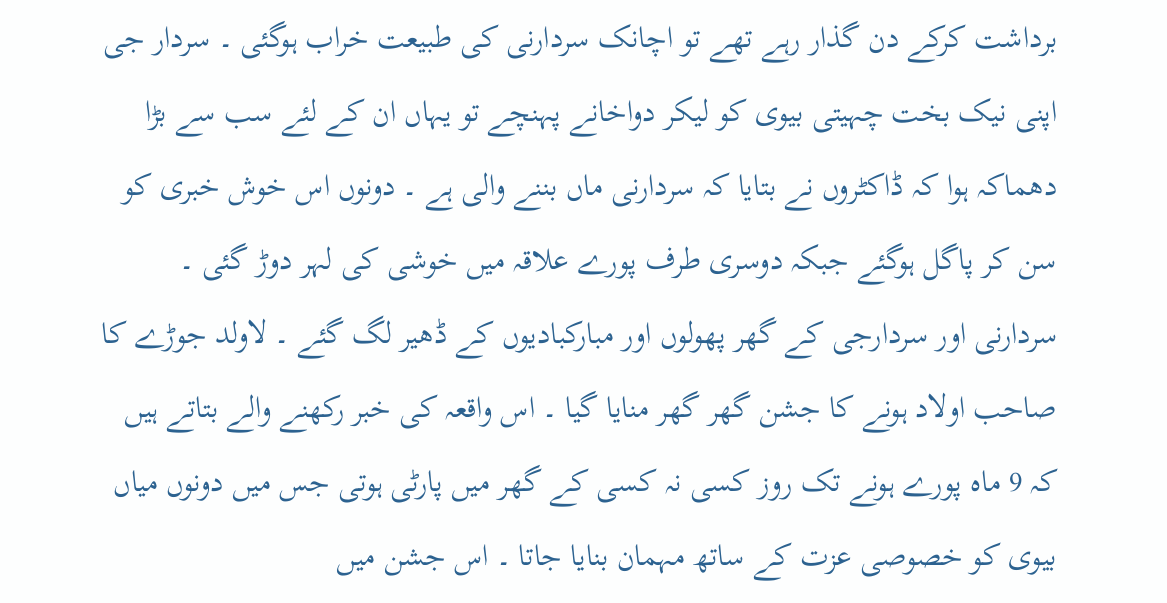برداشت کرکے دن گذار رہے تھے تو اچانک سردارنی کی طبیعت خراب ہوگئی ۔ سردار جی اپنی نیک بخت چہیتی بیوی کو لیکر دواخانے پہنچے تو یہاں ان کے لئے سب سے بڑا دھماکہ ہوا کہ ڈاکٹروں نے بتایا کہ سردارنی ماں بننے والی ہے ۔ دونوں اس خوش خبری کو سن کر پاگل ہوگئے جبکہ دوسری طرف پورے علاقہ میں خوشی کی لہر دوڑ گئی ۔ سردارنی اور سردارجی کے گھر پھولوں اور مبارکبادیوں کے ڈھیر لگ گئے ۔ لاولد جوڑے کا صاحب اولاد ہونے کا جشن گھر گھر منایا گیا ۔ اس واقعہ کی خبر رکھنے والے بتاتے ہیں کہ 9 ماہ پورے ہونے تک روز کسی نہ کسی کے گھر میں پارٹی ہوتی جس میں دونوں میاں بیوی کو خصوصی عزت کے ساتھ مہمان بنایا جاتا ۔ اس جشن میں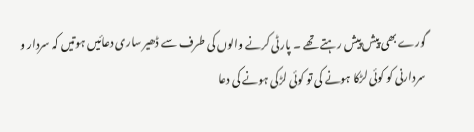گورے بھی پیش پیش رہتے تھے ۔ پارٹی کرنے والوں کی طرف سے ڈھیر ساری دعائیں ہوتیں کہ سردار و سردارنی کو کوئی لڑکا ہونے کی تو کوئی لڑکی ہونے کی دعا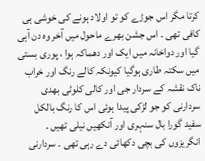کرتا مگر اس جوڑے کو تو اولاد ہونے کی خوشی ہی کافی تھی ۔ اس جشن بھرے ماحول میں آخر وہ دن آہی گیا اور دواخانہ میں ایک اور دھماکہ ہوا ، پوری بستی میں سکتہ طاری ہوگیا کیونکہ کالے رنگ اور خراب ناک نقشہ کے سردار جی اور کالی کلوٹی بھدی سردارنی کو جو لڑکی پیدا ہوئی اس کا رنگ بالکل سفید گورا بال سنہری اور آنکھیں نیلی تھیں ۔ انگریزوں کی بچی دکھائی دے رہی تھی ۔ سردارنی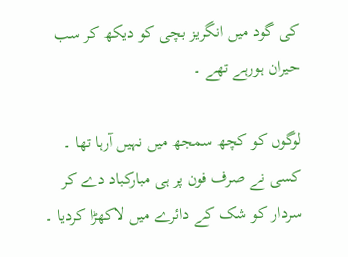کی گود میں انگریز بچی کو دیکھ کر سب حیران ہورہے تھے ۔

لوگوں کو کچھ سمجھ میں نہیں آرہا تھا ۔ کسی نے صرف فون پر ہی مبارکباد دے کر سردار کو شک کے دائرے میں لاکھڑا کردیا ۔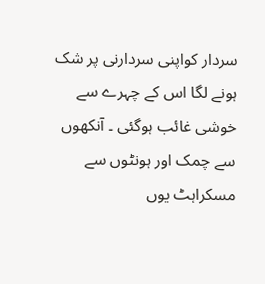سردار کواپنی سردارنی پر شک ہونے لگا اس کے چہرے سے خوشی غائب ہوگئی ۔ آنکھوں سے چمک اور ہونٹوں سے مسکراہٹ یوں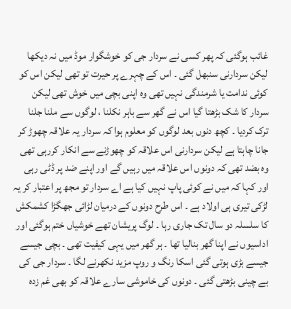غائب ہوگئی کہ پھر کسی نے سردار جی کو خوشگوار موڈ میں نہ دیکھا لیکن سردارنی سنبھل گئی ۔ اس کے چہرے پر حیرت تو تھی لیکن اس کو کوئی ندامت یا شرمندگی نہیں تھی وہ اپنی بچی میں خوش تھی لیکن سردار کا شک بڑھتا گیا اس نے گھر سے باہر نکلنا ، لوگوں سے ملنا جلنا ترک کردیا ۔ کچھ دنوں بعد لوگوں کو معلوم ہوا کہ سردار یہ علاقہ چھوڑ کر جانا چاہتا ہے لیکن سردارنی اس علاقہ کو چھوڑنے سے انکار کررہی تھی وہ بضد تھی کہ دونوں اس علاقہ میں رہیں گے اور اپنے ضد پر ڈٹی رہی اور کہا کہ میں نے کوئی پاپ نہیں کیا ہے اے سردار تو مجھ پر اعتبار کر یہ لڑکی تیری ہی اولاد ہے ۔ اس طرح دونوں کے درمیان لڑائی جھگڑا کشمکش کا سلسلہ دو سال تک جاری رہا ۔ لوگ پریشان تھے خوشیاں ختم ہوگئی اور اداسیوں نے اپنا گھر بنالیا تھا ۔ ہر گھر میں یہی کیفیت تھی ۔ بچی جیسے جیسے بڑی ہوتی گئی اسکا رنگ و روپ مزید نکھرنے لگا ۔ سردار جی کی بے چینی بڑھتی گئی ۔ دونوں کی خاموشی سارے علاقہ کو بھی غم زدہ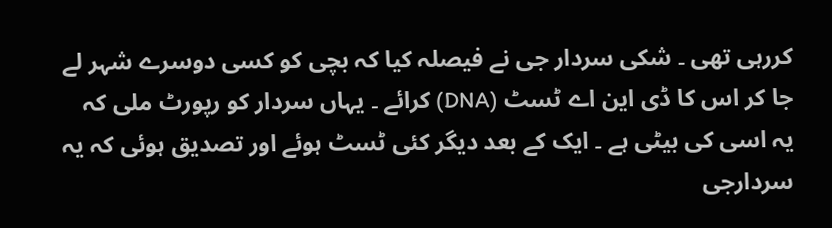کررہی تھی ۔ شکی سردار جی نے فیصلہ کیا کہ بچی کو کسی دوسرے شہر لے جا کر اس کا ڈی این اے ٹسٹ (DNA) کرائے ۔ یہاں سردار کو رپورٹ ملی کہ یہ اسی کی بیٹی ہے ۔ ایک کے بعد دیگر کئی ٹسٹ ہوئے اور تصدیق ہوئی کہ یہ سردارجی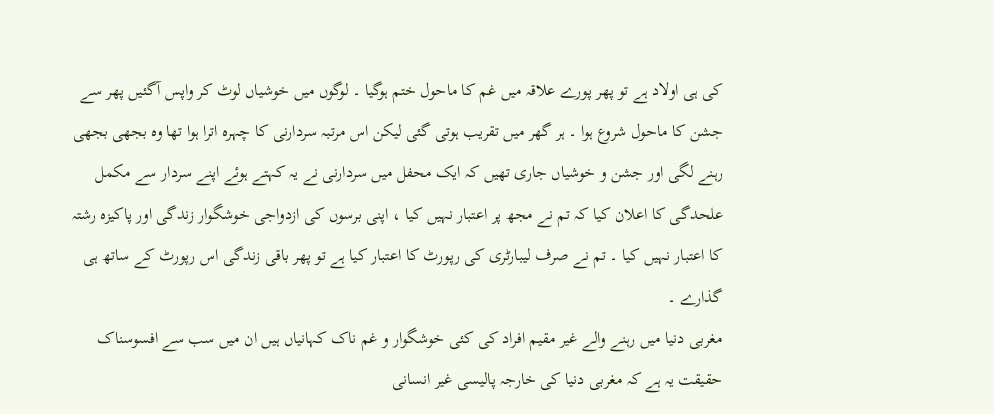کی ہی اولاد ہے تو پھر پورے علاقہ میں غم کا ماحول ختم ہوگیا ۔ لوگوں میں خوشیاں لوٹ کر واپس آگئیں پھر سے جشن کا ماحول شروع ہوا ۔ ہر گھر میں تقریب ہوتی گئی لیکن اس مرتبہ سردارنی کا چہرہ اترا ہوا تھا وہ بجھی بجھی رہنے لگی اور جشن و خوشیاں جاری تھیں کہ ایک محفل میں سردارنی نے یہ کہتے ہوئے اپنے سردار سے مکمل علحدگی کا اعلان کیا کہ تم نے مجھ پر اعتبار نہیں کیا ، اپنی برسوں کی ازدواجی خوشگوار زندگی اور پاکیزہ رشتہ کا اعتبار نہیں کیا ۔ تم نے صرف لیبارٹری کی رپورٹ کا اعتبار کیا ہے تو پھر باقی زندگی اس رپورٹ کے ساتھ ہی گذارے ۔
مغربی دنیا میں رہنے والے غیر مقیم افراد کی کئی خوشگوار و غم ناک کہانیاں ہیں ان میں سب سے افسوسناک حقیقت یہ ہے کہ مغربی دنیا کی خارجہ پالیسی غیر انسانی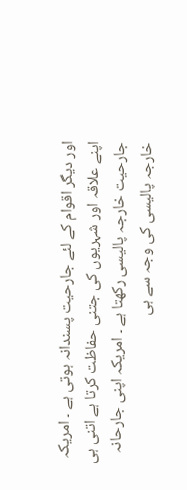اور دیگر اقوام کے لئے جارحیت پسندانہ ہوتی ہے ۔ امریکہ اپنے علاقہ اور شہریوں کی جتنی حفاظت کرتا ہے اتنی ہی جارحیت خارجہ پالیسی رکھتا ہے ۔ امریکہ اپنی جارحانہ خارجہ پالیسی کی وجہ سے ہی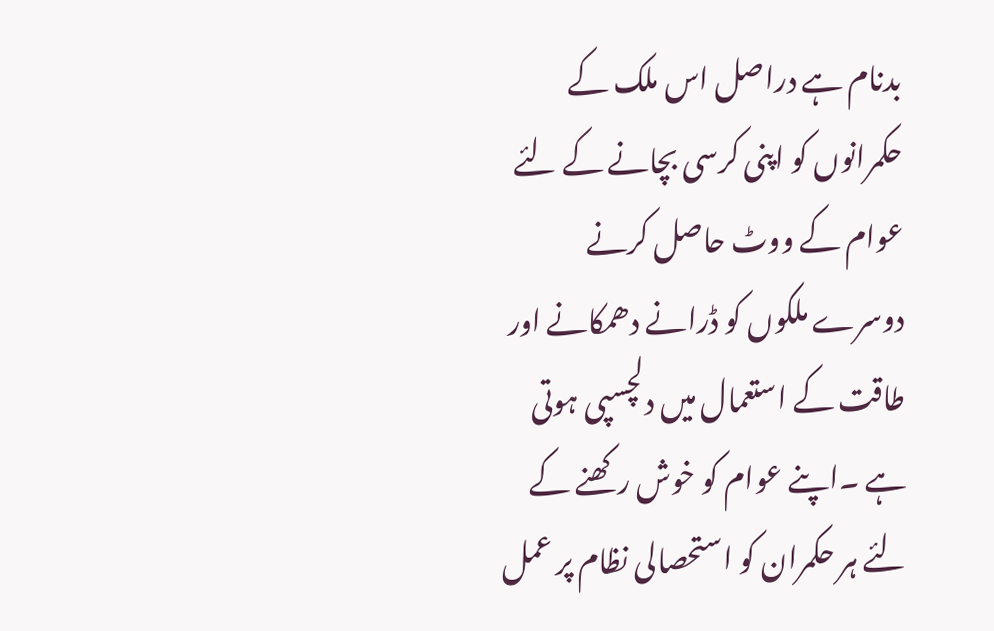بدنام ہے دراصل اس ملک کے حکمرانوں کو اپنی کرسی بچانے کے لئے عوام کے ووٹ حاصل کرنے دوسرے ملکوں کو ڈرانے دھمکانے اور طاقت کے استعمال میں دلچسپی ہوتی ہے ۔اپنے عوام کو خوش رکھنے کے لئے ہر حکمران کو استحصالی نظام پر عمل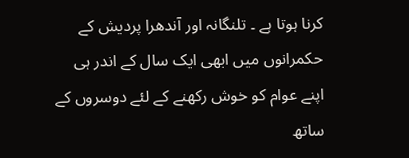کرنا ہوتا ہے ۔ تلنگانہ اور آندھرا پردیش کے حکمرانوں میں ابھی ایک سال کے اندر ہی اپنے عوام کو خوش رکھنے کے لئے دوسروں کے ساتھ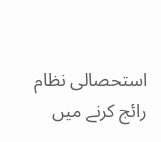استحصالی نظام رائج کرنے میں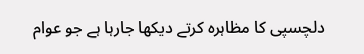دلچسپی کا مظاہرہ کرتے دیکھا جارہا ہے جو عوام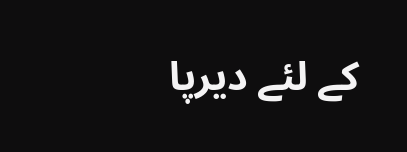کے لئے دیرپا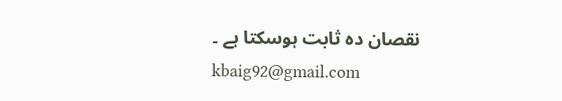نقصان دہ ثابت ہوسکتا ہے ۔
kbaig92@gmail.com